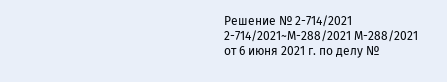Решение № 2-714/2021 2-714/2021~М-288/2021 М-288/2021 от 6 июня 2021 г. по делу №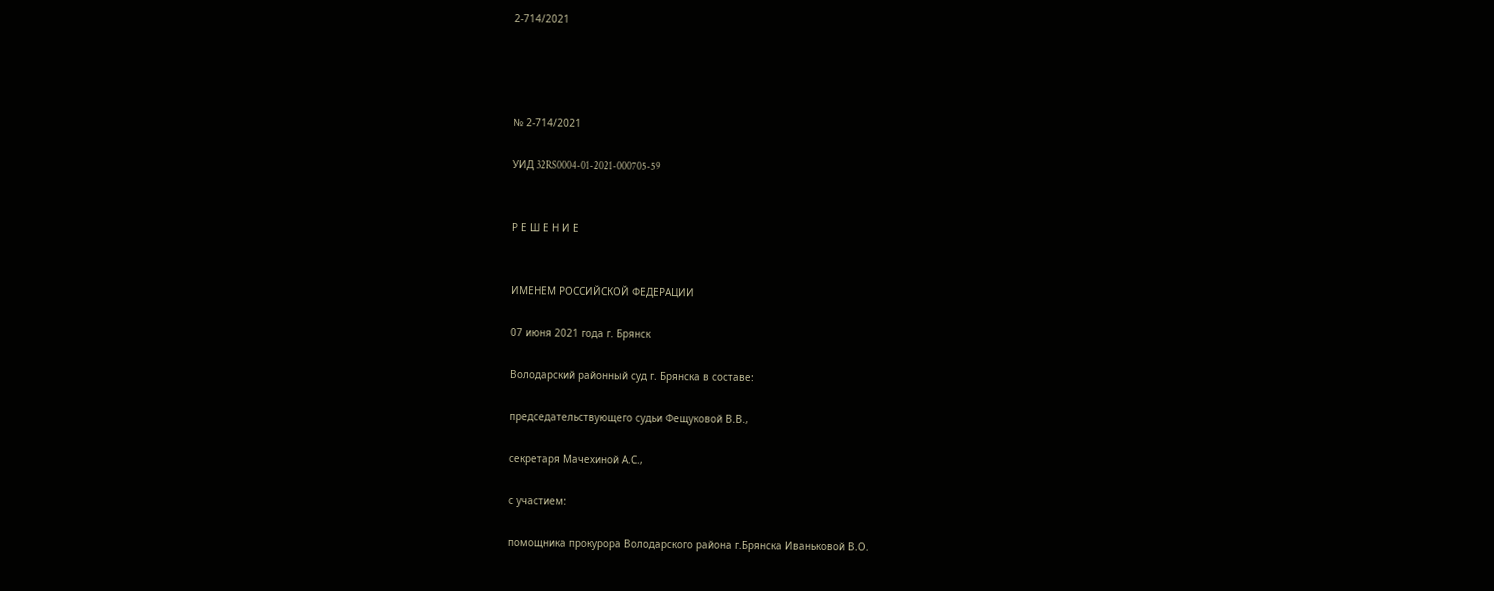2-714/2021




№ 2-714/2021

УИД 32RS0004-01-2021-000705-59


Р Е Ш Е Н И Е


ИМЕНЕМ РОССИЙСКОЙ ФЕДЕРАЦИИ

07 июня 2021 года г. Брянск

Володарский районный суд г. Брянска в составе:

председательствующего судьи Фещуковой В.В.,

секретаря Мачехиной А.С.,

с участием:

помощника прокурора Володарского района г.Брянска Иваньковой В.О.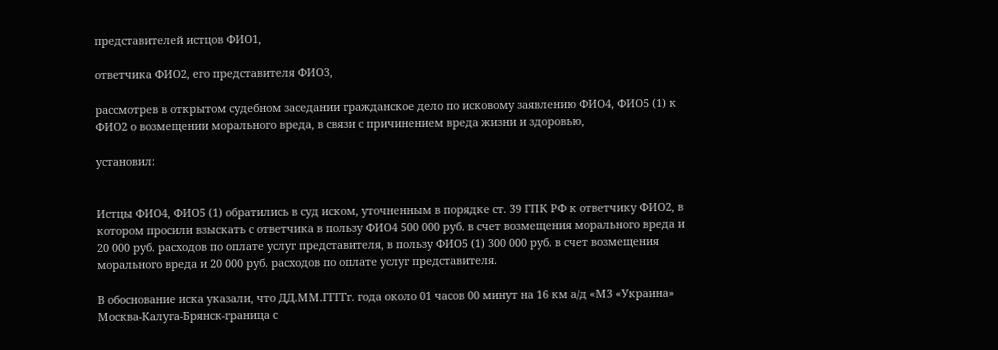представителей истцов ФИО1,

ответчика ФИО2, его представителя ФИО3,

рассмотрев в открытом судебном заседании гражданское дело по исковому заявлению ФИО4, ФИО5 (1) к ФИО2 о возмещении морального вреда, в связи с причинением вреда жизни и здоровью,

установил:


Истцы ФИО4, ФИО5 (1) обратились в суд иском, уточненным в порядке ст. 39 ГПК РФ к ответчику ФИО2, в котором просили взыскать с ответчика в пользу ФИО4 500 000 руб. в счет возмещения морального вреда и 20 000 руб. расходов по оплате услуг представителя, в пользу ФИО5 (1) 300 000 руб. в счет возмещения морального вреда и 20 000 руб. расходов по оплате услуг представителя.

В обоснование иска указали, что ДД.ММ.ГГГГг. года около 01 часов 00 минут на 16 км а/д «М3 «Украина» Москва-Калуга-Брянск-граница с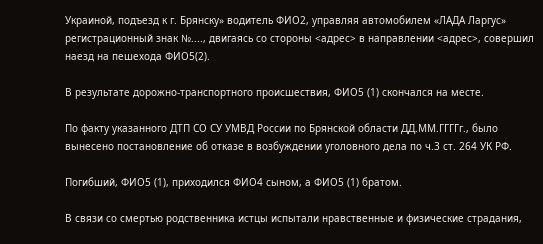Украиной, подъезд к г. Брянску» водитель ФИО2, управляя автомобилем «ЛАДА Ларгус» регистрационный знак №...., двигаясь со стороны <адрес> в направлении <адрес>, совершил наезд на пешехода ФИО5(2).

В результате дорожно-транспортного происшествия, ФИО5 (1) скончался на месте.

По факту указанного ДТП СО СУ УМВД России по Брянской области ДД.ММ.ГГГГг., было вынесено постановление об отказе в возбуждении уголовного дела по ч.3 ст. 264 УК РФ.

Погибший, ФИО5 (1), приходился ФИО4 сыном, а ФИО5 (1) братом.

В связи со смертью родственника истцы испытали нравственные и физические страдания,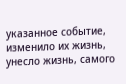указанное событие, изменило их жизнь, унесло жизнь, самого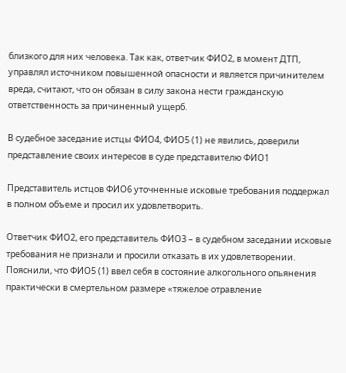близкого для них человека. Так как, ответчик ФИО2, в момент ДТП, управлял источником повышенной опасности и является причинителем вреда, считают, что он обязан в силу закона нести гражданскую ответственность за причиненный ущерб.

В судебное заседание истцы ФИО4, ФИО5 (1) не явились, доверили представление своих интересов в суде представителю ФИО1

Представитель истцов ФИО6 уточненные исковые требования поддержал в полном объеме и просил их удовлетворить.

Ответчик ФИО2, его представитель ФИО3 – в судебном заседании исковые требования не признали и просили отказать в их удовлетворении. Пояснили, что ФИО5 (1) ввел себя в состояние алкогольного опьянения практически в смертельном размере «тяжелое отравление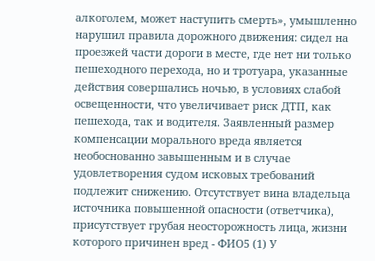алкоголем, может наступить смерть», умышленно нарушил правила дорожного движения: сидел на проезжей части дороги в месте, где нет ни только пешеходного перехода, но и тротуара, указанные действия совершались ночью, в условиях слабой освещенности, что увеличивает риск ДТП, как пешехода, так и водителя. Заявленный размер компенсации морального вреда является необоснованно завышенным и в случае удовлетворения судом исковых требований подлежит снижению. Отсутствует вина владельца источника повышенной опасности (ответчика), присутствует грубая неосторожность лица, жизни которого причинен вред - ФИО5 (1) У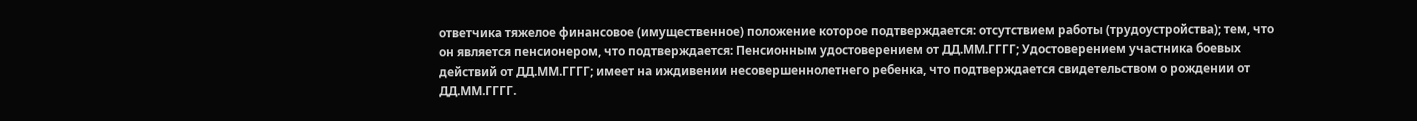ответчика тяжелое финансовое (имущественное) положение которое подтверждается: отсутствием работы (трудоустройства); тем, что он является пенсионером, что подтверждается: Пенсионным удостоверением от ДД.ММ.ГГГГ; Удостоверением участника боевых действий от ДД.ММ.ГГГГ; имеет на иждивении несовершеннолетнего ребенка, что подтверждается свидетельством о рождении от ДД.ММ.ГГГГ.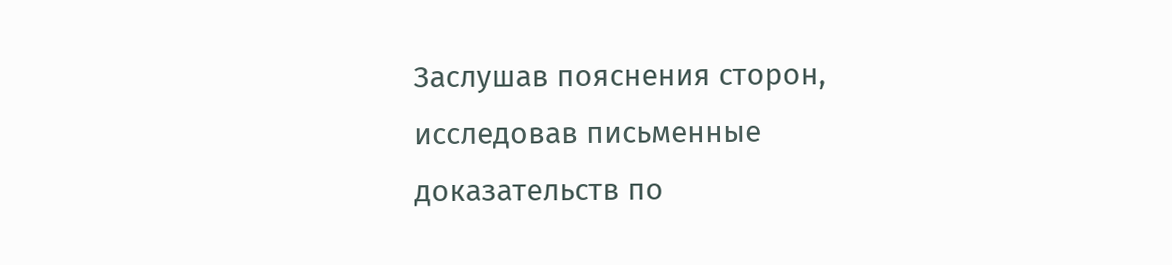Заслушав пояснения сторон, исследовав письменные доказательств по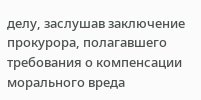делу, заслушав заключение прокурора, полагавшего требования о компенсации морального вреда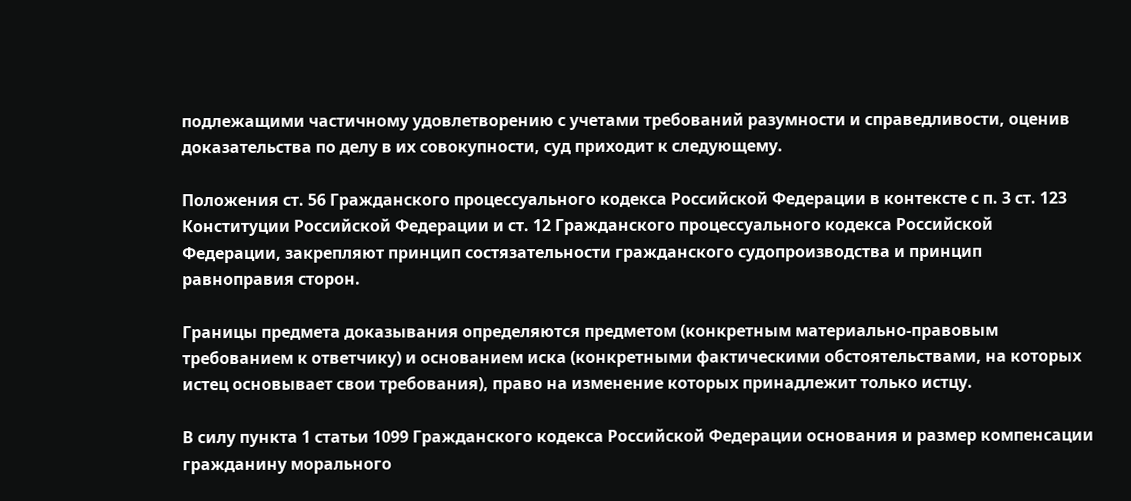подлежащими частичному удовлетворению с учетами требований разумности и справедливости, оценив доказательства по делу в их совокупности, суд приходит к следующему.

Положения ст. 56 Гражданского процессуального кодекса Российской Федерации в контексте с п. 3 ст. 123 Конституции Российской Федерации и ст. 12 Гражданского процессуального кодекса Российской Федерации, закрепляют принцип состязательности гражданского судопроизводства и принцип равноправия сторон.

Границы предмета доказывания определяются предметом (конкретным материально-правовым требованием к ответчику) и основанием иска (конкретными фактическими обстоятельствами, на которых истец основывает свои требования), право на изменение которых принадлежит только истцу.

В силу пункта 1 статьи 1099 Гражданского кодекса Российской Федерации основания и размер компенсации гражданину морального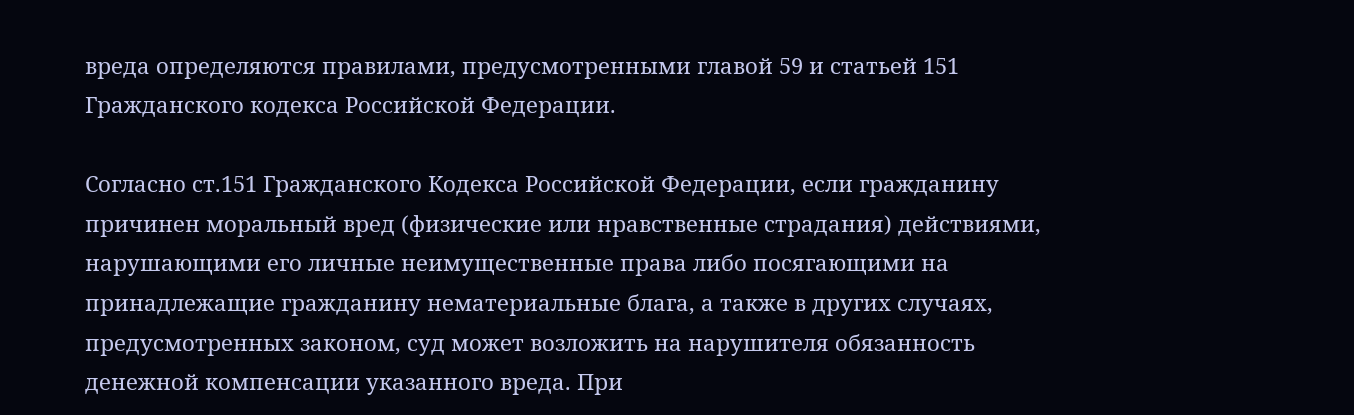вреда определяются правилами, предусмотренными главой 59 и статьей 151 Гражданского кодекса Российской Федерации.

Согласно ст.151 Гражданского Кодекса Российской Федерации, если гражданину причинен моральный вред (физические или нравственные страдания) действиями, нарушающими его личные неимущественные права либо посягающими на принадлежащие гражданину нематериальные блага, а также в других случаях, предусмотренных законом, суд может возложить на нарушителя обязанность денежной компенсации указанного вреда. При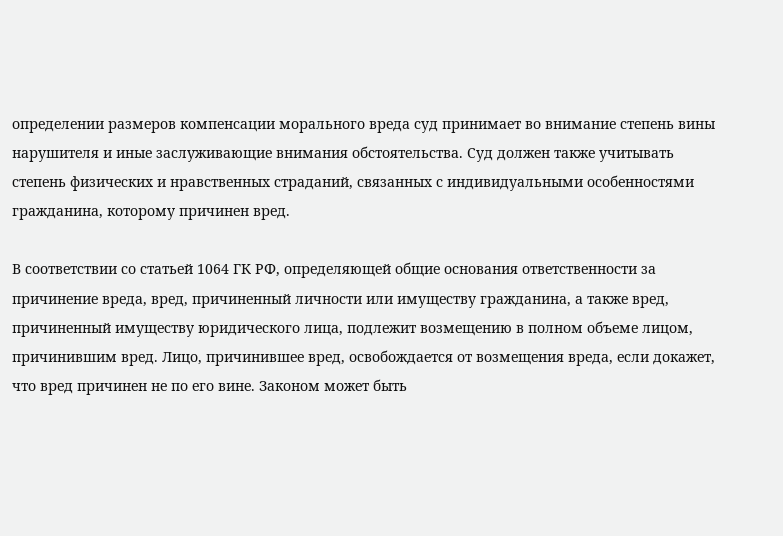определении размеров компенсации морального вреда суд принимает во внимание степень вины нарушителя и иные заслуживающие внимания обстоятельства. Суд должен также учитывать степень физических и нравственных страданий, связанных с индивидуальными особенностями гражданина, которому причинен вред.

В соответствии со статьей 1064 ГК РФ, определяющей общие основания ответственности за причинение вреда, вред, причиненный личности или имуществу гражданина, а также вред, причиненный имуществу юридического лица, подлежит возмещению в полном объеме лицом, причинившим вред. Лицо, причинившее вред, освобождается от возмещения вреда, если докажет, что вред причинен не по его вине. Законом может быть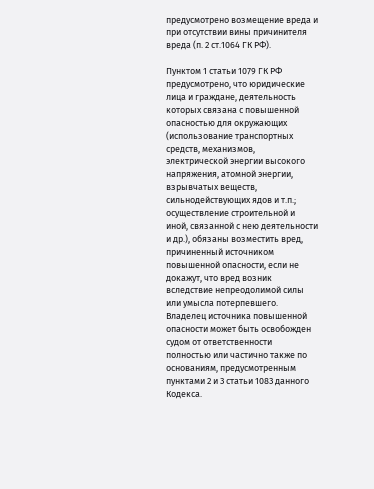предусмотрено возмещение вреда и при отсутствии вины причинителя вреда (п. 2 ст.1064 ГК РФ).

Пунктом 1 статьи 1079 ГК РФ предусмотрено, что юридические лица и граждане, деятельность которых связана с повышенной опасностью для окружающих (использование транспортных средств, механизмов, электрической энергии высокого напряжения, атомной энергии, взрывчатых веществ, сильнодействующих ядов и т.п.; осуществление строительной и иной, связанной с нею деятельности и др.), обязаны возместить вред, причиненный источником повышенной опасности, если не докажут, что вред возник вследствие непреодолимой силы или умысла потерпевшего. Владелец источника повышенной опасности может быть освобожден судом от ответственности полностью или частично также по основаниям, предусмотренным пунктами 2 и 3 статьи 1083 данного Кодекса.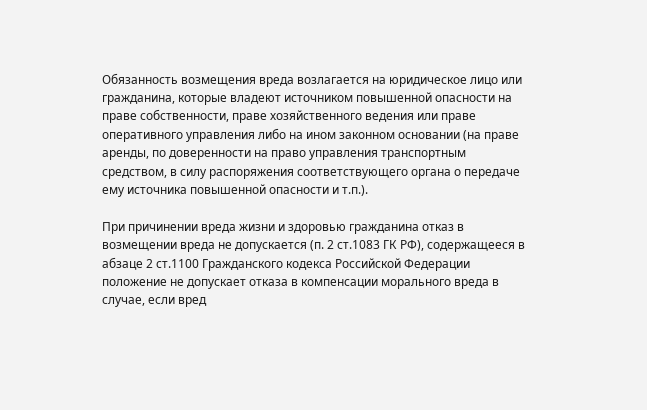Обязанность возмещения вреда возлагается на юридическое лицо или гражданина, которые владеют источником повышенной опасности на праве собственности, праве хозяйственного ведения или праве оперативного управления либо на ином законном основании (на праве аренды, по доверенности на право управления транспортным средством, в силу распоряжения соответствующего органа о передаче ему источника повышенной опасности и т.п.).

При причинении вреда жизни и здоровью гражданина отказ в возмещении вреда не допускается (п. 2 ст.1083 ГК РФ), содержащееся в абзаце 2 ст.1100 Гражданского кодекса Российской Федерации положение не допускает отказа в компенсации морального вреда в случае, если вред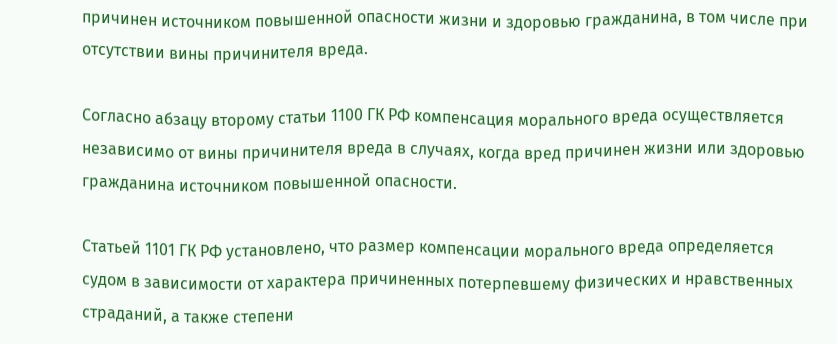причинен источником повышенной опасности жизни и здоровью гражданина, в том числе при отсутствии вины причинителя вреда.

Согласно абзацу второму статьи 1100 ГК РФ компенсация морального вреда осуществляется независимо от вины причинителя вреда в случаях, когда вред причинен жизни или здоровью гражданина источником повышенной опасности.

Статьей 1101 ГК РФ установлено, что размер компенсации морального вреда определяется судом в зависимости от характера причиненных потерпевшему физических и нравственных страданий, а также степени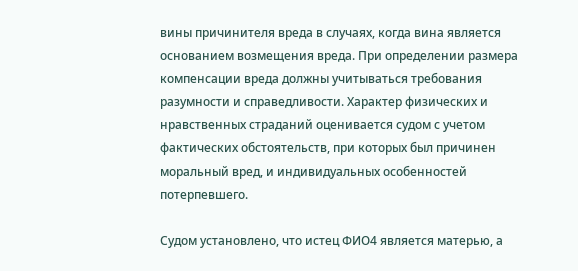вины причинителя вреда в случаях, когда вина является основанием возмещения вреда. При определении размера компенсации вреда должны учитываться требования разумности и справедливости. Характер физических и нравственных страданий оценивается судом с учетом фактических обстоятельств, при которых был причинен моральный вред, и индивидуальных особенностей потерпевшего.

Судом установлено, что истец ФИО4 является матерью, а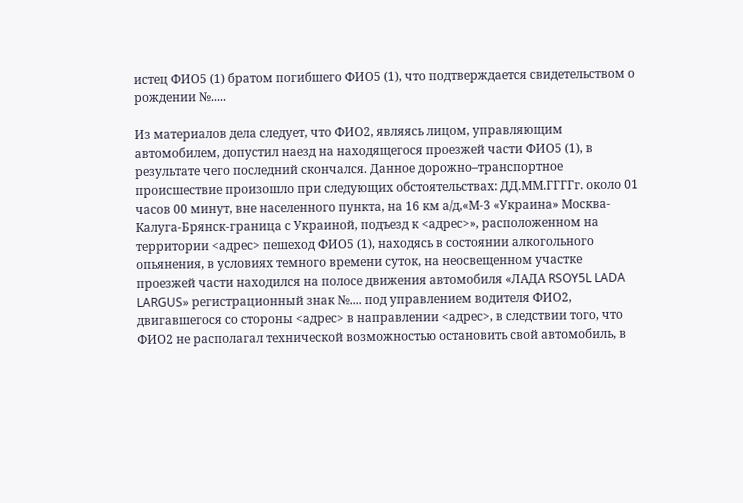истец ФИО5 (1) братом погибшего ФИО5 (1), что подтверждается свидетельством о рождении №.....

Из материалов дела следует, что ФИО2, являясь лицом, управляющим автомобилем, допустил наезд на находящегося проезжей части ФИО5 (1), в результате чего последний скончался. Данное дорожно–транспортное происшествие произошло при следующих обстоятельствах: ДД.ММ.ГГГГг. около 01 часов 00 минут, вне населенного пункта, на 16 км а/д,«М-3 «Украина» Москва-Калуга-Брянск-граница с Украиной, подъезд к <адрес>», расположенном на территории <адрес> пешеход ФИО5 (1), находясь в состоянии алкогольного опьянения, в условиях темного времени суток, на неосвещенном участке проезжей части находился на полосе движения автомобиля «ЛАДА RSOY5L LADA LARGUS» регистрационный знак №.... под управлением водителя ФИО2, двигавшегося со стороны <адрес> в направлении <адрес>, в следствии того, что ФИО2 не располагал технической возможностью остановить свой автомобиль, в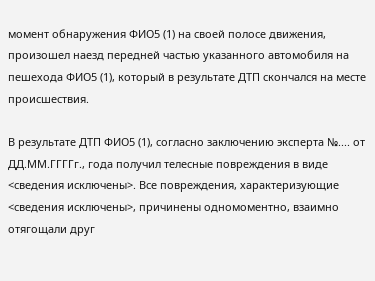момент обнаружения ФИО5 (1) на своей полосе движения, произошел наезд передней частью указанного автомобиля на пешехода ФИО5 (1), который в результате ДТП скончался на месте происшествия.

В результате ДТП ФИО5 (1), согласно заключению эксперта №.... от ДД.ММ.ГГГГг., года получил телесные повреждения в виде <сведения исключены>. Все повреждения, характеризующие <сведения исключены>, причинены одномоментно, взаимно отягощали друг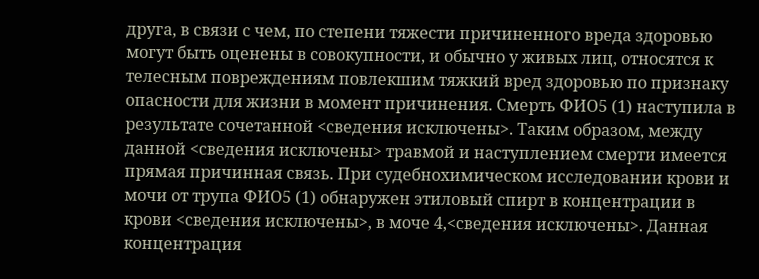друга, в связи с чем, по степени тяжести причиненного вреда здоровью могут быть оценены в совокупности, и обычно у живых лиц, относятся к телесным повреждениям повлекшим тяжкий вред здоровью по признаку опасности для жизни в момент причинения. Смерть ФИО5 (1) наступила в результате сочетанной <сведения исключены>. Таким образом, между данной <сведения исключены> травмой и наступлением смерти имеется прямая причинная связь. При судебнохимическом исследовании крови и мочи от трупа ФИО5 (1) обнаружен этиловый спирт в концентрации в крови <сведения исключены>, в моче 4,<сведения исключены>. Данная концентрация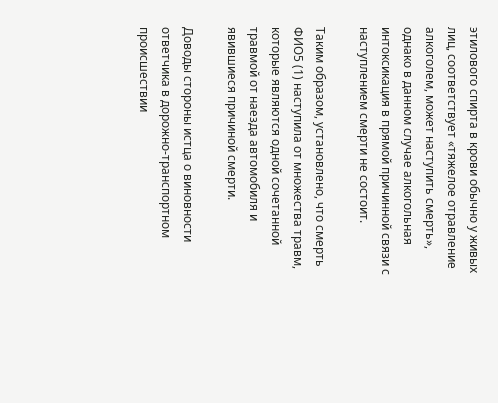этилового спирта в крови обычно у живых лиц, соответствует «тяжелое отравление алкоголем, может наступить смерть», однако в данном случае алкогольная интоксикация в прямой причинной связи с наступлением смерти не состоит.

Таким образом, установлено, что смерть ФИО5 (1) наступила от множества травм, которые являются одной сочетанной травмой от наезда автомобиля и явившиеся причиной смерти.

Доводы стороны истца о виновности ответчика в дорожно-транспортном происшествии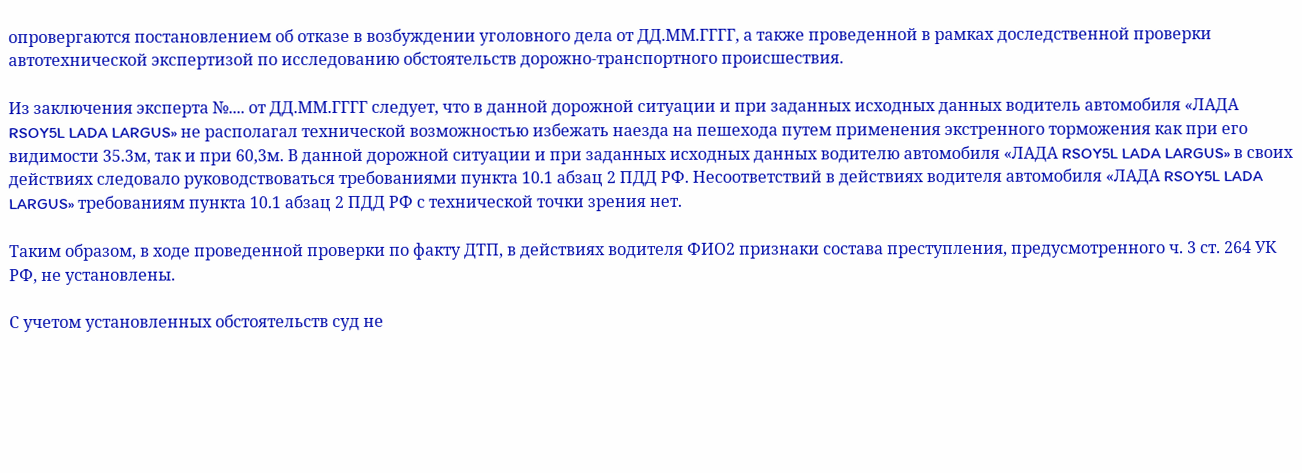опровергаются постановлением об отказе в возбуждении уголовного дела от ДД.ММ.ГГГГ, а также проведенной в рамках доследственной проверки автотехнической экспертизой по исследованию обстоятельств дорожно-транспортного происшествия.

Из заключения эксперта №.... от ДД.ММ.ГГГГ следует, что в данной дорожной ситуации и при заданных исходных данных водитель автомобиля «ЛАДА RSOY5L LADA LARGUS» не располагал технической возможностью избежать наезда на пешехода путем применения экстренного торможения как при его видимости 35.3м, так и при 60,3м. В данной дорожной ситуации и при заданных исходных данных водителю автомобиля «ЛАДА RSOY5L LADA LARGUS» в своих действиях следовало руководствоваться требованиями пункта 10.1 абзац 2 ПДД РФ. Несоответствий в действиях водителя автомобиля «ЛАДА RSOY5L LADA LARGUS» требованиям пункта 10.1 абзац 2 ПДД РФ с технической точки зрения нет.

Таким образом, в ходе проведенной проверки по факту ДТП, в действиях водителя ФИО2 признаки состава преступления, предусмотренного ч. 3 ст. 264 УК РФ, не установлены.

С учетом установленных обстоятельств суд не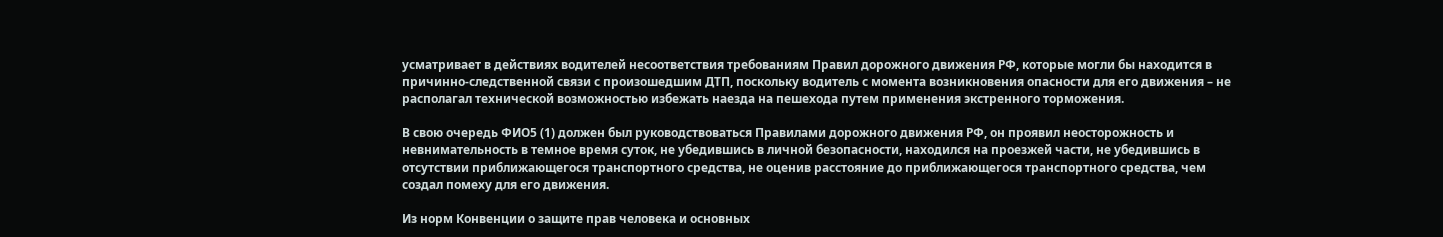усматривает в действиях водителей несоответствия требованиям Правил дорожного движения РФ, которые могли бы находится в причинно-следственной связи с произошедшим ДТП, поскольку водитель с момента возникновения опасности для его движения – не располагал технической возможностью избежать наезда на пешехода путем применения экстренного торможения.

В свою очередь ФИО5 (1) должен был руководствоваться Правилами дорожного движения РФ, он проявил неосторожность и невнимательность в темное время суток, не убедившись в личной безопасности, находился на проезжей части, не убедившись в отсутствии приближающегося транспортного средства, не оценив расстояние до приближающегося транспортного средства, чем создал помеху для его движения.

Из норм Конвенции о защите прав человека и основных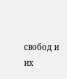свобод и их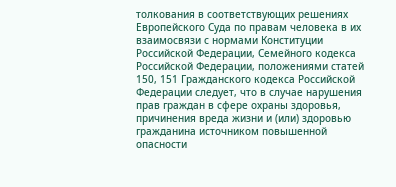толкования в соответствующих решениях Европейского Суда по правам человека в их взаимосвязи с нормами Конституции Российской Федерации, Семейного кодекса Российской Федерации, положениями статей 150, 151 Гражданского кодекса Российской Федерации следует, что в случае нарушения прав граждан в сфере охраны здоровья, причинения вреда жизни и (или) здоровью гражданина источником повышенной опасности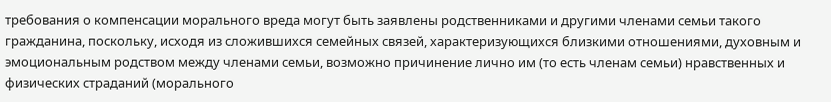требования о компенсации морального вреда могут быть заявлены родственниками и другими членами семьи такого гражданина, поскольку, исходя из сложившихся семейных связей, характеризующихся близкими отношениями, духовным и эмоциональным родством между членами семьи, возможно причинение лично им (то есть членам семьи) нравственных и физических страданий (морального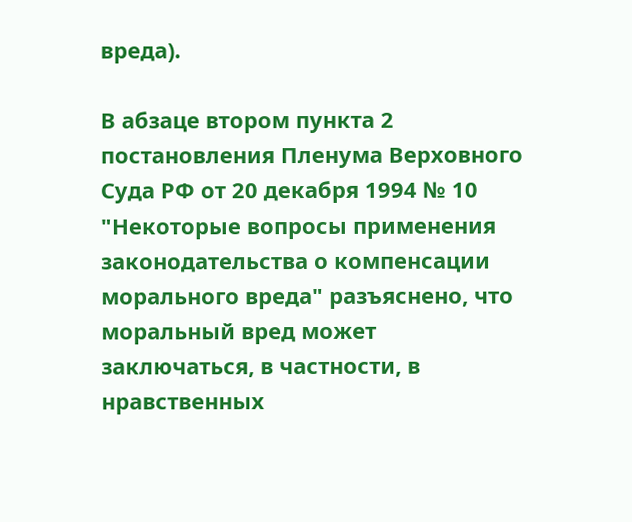вреда).

В абзаце втором пункта 2 постановления Пленума Верховного Суда РФ от 20 декабря 1994 № 10 "Некоторые вопросы применения законодательства о компенсации морального вреда" разъяснено, что моральный вред может заключаться, в частности, в нравственных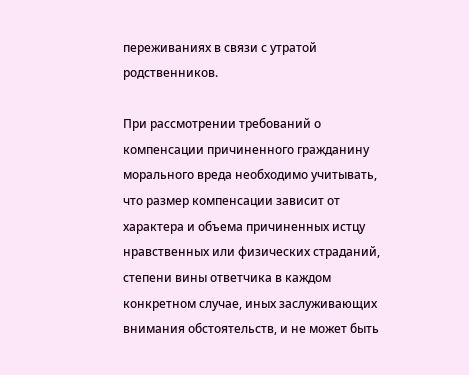переживаниях в связи с утратой родственников.

При рассмотрении требований о компенсации причиненного гражданину морального вреда необходимо учитывать, что размер компенсации зависит от характера и объема причиненных истцу нравственных или физических страданий, степени вины ответчика в каждом конкретном случае, иных заслуживающих внимания обстоятельств, и не может быть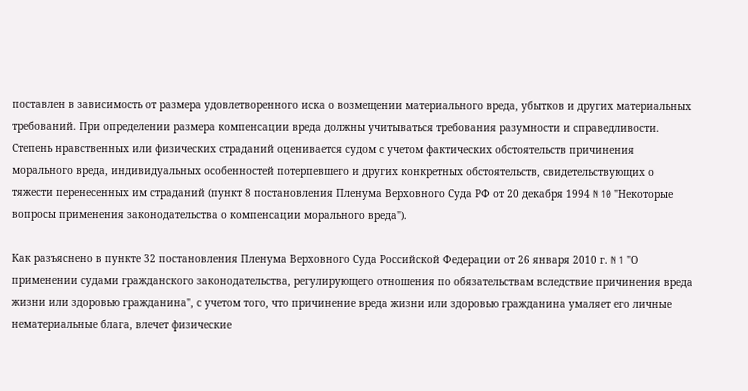поставлен в зависимость от размера удовлетворенного иска о возмещении материального вреда, убытков и других материальных требований. При определении размера компенсации вреда должны учитываться требования разумности и справедливости. Степень нравственных или физических страданий оценивается судом с учетом фактических обстоятельств причинения морального вреда, индивидуальных особенностей потерпевшего и других конкретных обстоятельств, свидетельствующих о тяжести перенесенных им страданий (пункт 8 постановления Пленума Верховного Суда РФ от 20 декабря 1994 N 10 "Некоторые вопросы применения законодательства о компенсации морального вреда").

Как разъяснено в пункте 32 постановления Пленума Верховного Суда Российской Федерации от 26 января 2010 г. N 1 "О применении судами гражданского законодательства, регулирующего отношения по обязательствам вследствие причинения вреда жизни или здоровью гражданина", с учетом того, что причинение вреда жизни или здоровью гражданина умаляет его личные нематериальные блага, влечет физические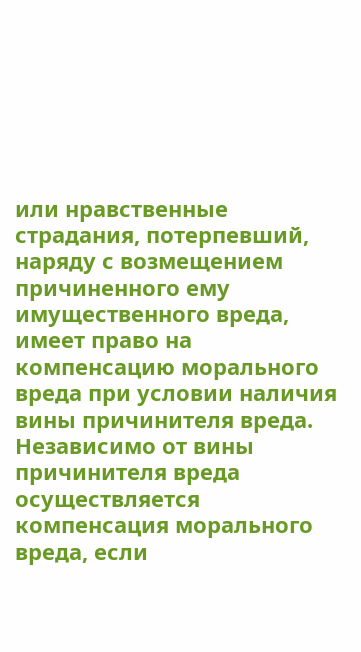или нравственные страдания, потерпевший, наряду с возмещением причиненного ему имущественного вреда, имеет право на компенсацию морального вреда при условии наличия вины причинителя вреда. Независимо от вины причинителя вреда осуществляется компенсация морального вреда, если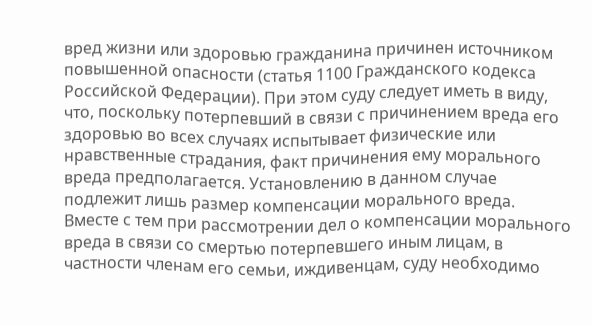вред жизни или здоровью гражданина причинен источником повышенной опасности (статья 1100 Гражданского кодекса Российской Федерации). При этом суду следует иметь в виду, что, поскольку потерпевший в связи с причинением вреда его здоровью во всех случаях испытывает физические или нравственные страдания, факт причинения ему морального вреда предполагается. Установлению в данном случае подлежит лишь размер компенсации морального вреда. Вместе с тем при рассмотрении дел о компенсации морального вреда в связи со смертью потерпевшего иным лицам, в частности членам его семьи, иждивенцам, суду необходимо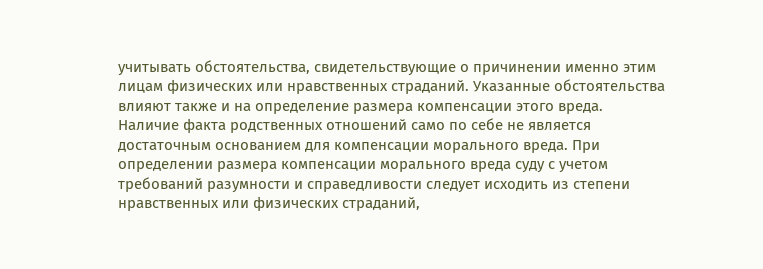учитывать обстоятельства, свидетельствующие о причинении именно этим лицам физических или нравственных страданий. Указанные обстоятельства влияют также и на определение размера компенсации этого вреда. Наличие факта родственных отношений само по себе не является достаточным основанием для компенсации морального вреда. При определении размера компенсации морального вреда суду с учетом требований разумности и справедливости следует исходить из степени нравственных или физических страданий,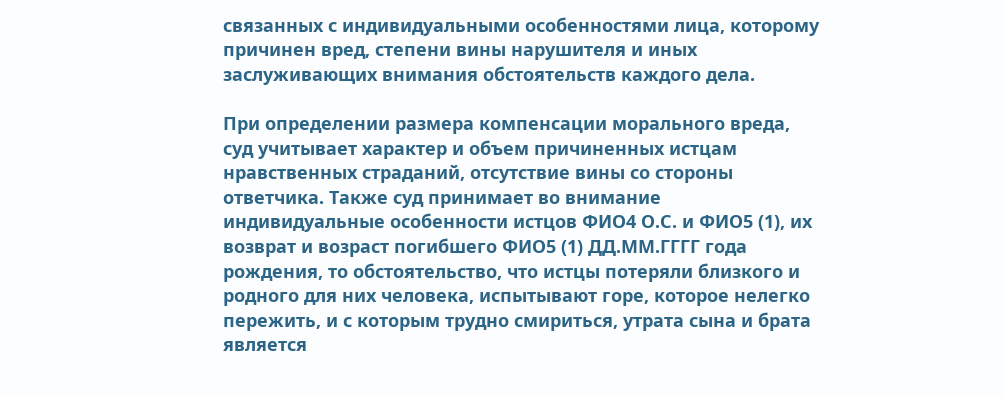связанных с индивидуальными особенностями лица, которому причинен вред, степени вины нарушителя и иных заслуживающих внимания обстоятельств каждого дела.

При определении размера компенсации морального вреда, суд учитывает характер и объем причиненных истцам нравственных страданий, отсутствие вины со стороны ответчика. Также суд принимает во внимание индивидуальные особенности истцов ФИО4 О.С. и ФИО5 (1), их возврат и возраст погибшего ФИО5 (1) ДД.ММ.ГГГГ года рождения, то обстоятельство, что истцы потеряли близкого и родного для них человека, испытывают горе, которое нелегко пережить, и с которым трудно смириться, утрата сына и брата является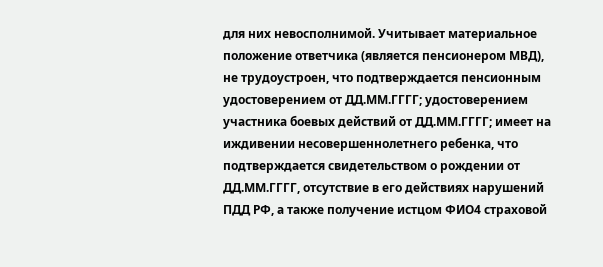для них невосполнимой. Учитывает материальное положение ответчика (является пенсионером МВД), не трудоустроен, что подтверждается пенсионным удостоверением от ДД.ММ.ГГГГ; удостоверением участника боевых действий от ДД.ММ.ГГГГ; имеет на иждивении несовершеннолетнего ребенка, что подтверждается свидетельством о рождении от ДД.ММ.ГГГГ, отсутствие в его действиях нарушений ПДД РФ, а также получение истцом ФИО4 страховой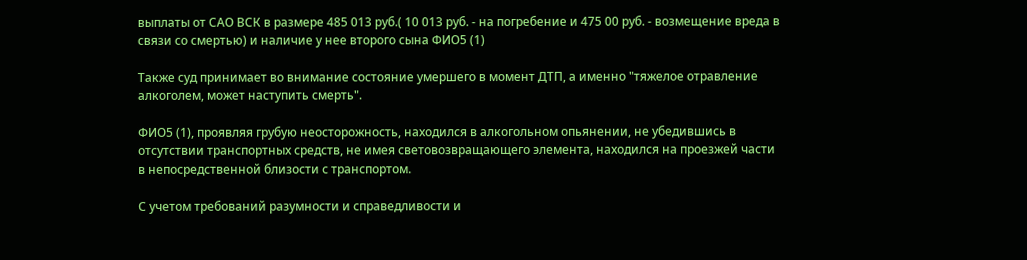выплаты от САО ВСК в размере 485 013 руб.( 10 013 руб. - на погребение и 475 00 руб. - возмещение вреда в связи со смертью) и наличие у нее второго сына ФИО5 (1)

Также суд принимает во внимание состояние умершего в момент ДТП, а именно "тяжелое отравление алкоголем, может наступить смерть".

ФИО5 (1), проявляя грубую неосторожность, находился в алкогольном опьянении, не убедившись в отсутствии транспортных средств, не имея световозвращающего элемента, находился на проезжей части в непосредственной близости с транспортом.

С учетом требований разумности и справедливости и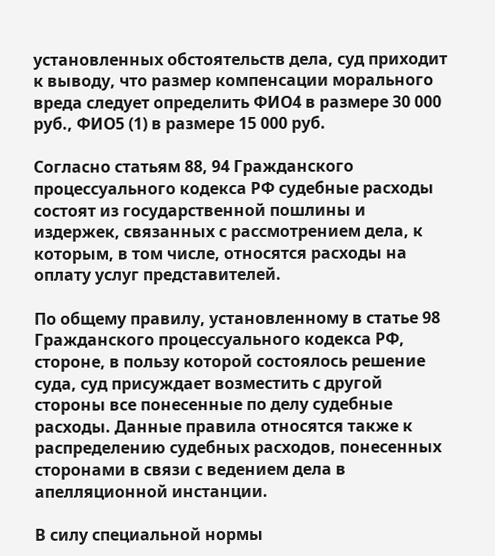установленных обстоятельств дела, суд приходит к выводу, что размер компенсации морального вреда следует определить ФИО4 в размере 30 000 руб., ФИО5 (1) в размере 15 000 руб.

Согласно статьям 88, 94 Гражданского процессуального кодекса РФ судебные расходы состоят из государственной пошлины и издержек, связанных с рассмотрением дела, к которым, в том числе, относятся расходы на оплату услуг представителей.

По общему правилу, установленному в статье 98 Гражданского процессуального кодекса РФ, стороне, в пользу которой состоялось решение суда, суд присуждает возместить с другой стороны все понесенные по делу судебные расходы. Данные правила относятся также к распределению судебных расходов, понесенных сторонами в связи с ведением дела в апелляционной инстанции.

В силу специальной нормы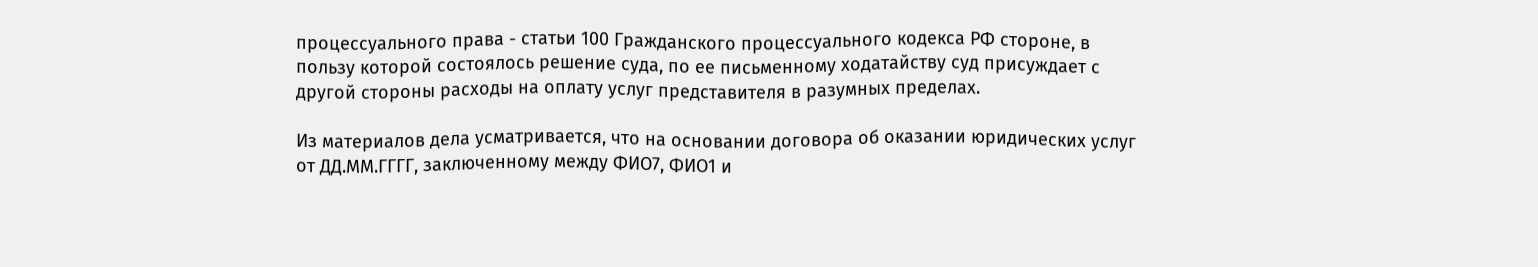процессуального права - статьи 100 Гражданского процессуального кодекса РФ стороне, в пользу которой состоялось решение суда, по ее письменному ходатайству суд присуждает с другой стороны расходы на оплату услуг представителя в разумных пределах.

Из материалов дела усматривается, что на основании договора об оказании юридических услуг от ДД.ММ.ГГГГ, заключенному между ФИО7, ФИО1 и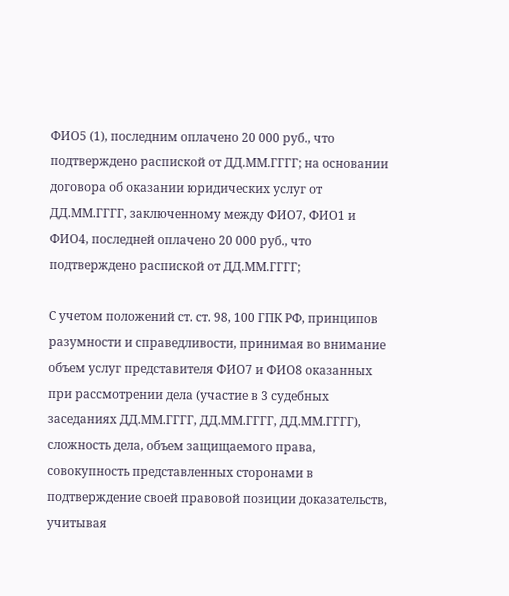ФИО5 (1), последним оплачено 20 000 руб., что подтверждено распиской от ДД.ММ.ГГГГ; на основании договора об оказании юридических услуг от ДД.ММ.ГГГГ, заключенному между ФИО7, ФИО1 и ФИО4, последней оплачено 20 000 руб., что подтверждено распиской от ДД.ММ.ГГГГ;

С учетом положений ст. ст. 98, 100 ГПК РФ, принципов разумности и справедливости, принимая во внимание объем услуг представителя ФИО7 и ФИО8 оказанных при рассмотрении дела (участие в 3 судебных заседаниях ДД.ММ.ГГГГ, ДД.ММ.ГГГГ, ДД.ММ.ГГГГ), сложность дела, объем защищаемого права, совокупность представленных сторонами в подтверждение своей правовой позиции доказательств, учитывая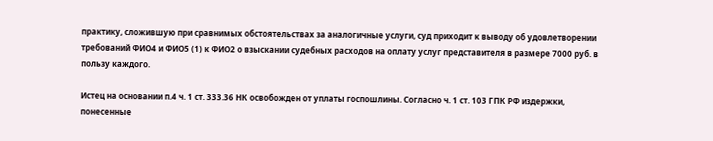практику, сложившую при сравнимых обстоятельствах за аналогичные услуги, суд приходит к выводу об удовлетворении требований ФИО4 и ФИО5 (1) к ФИО2 о взыскании судебных расходов на оплату услуг представителя в размере 7000 руб. в пользу каждого.

Истец на основании п.4 ч. 1 ст. 333.36 НК освобожден от уплаты госпошлины. Согласно ч. 1 ст. 103 ГПК РФ издержки, понесенные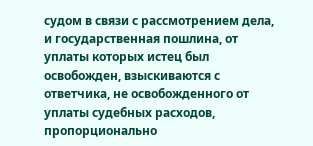судом в связи с рассмотрением дела, и государственная пошлина, от уплаты которых истец был освобожден, взыскиваются с ответчика, не освобожденного от уплаты судебных расходов, пропорционально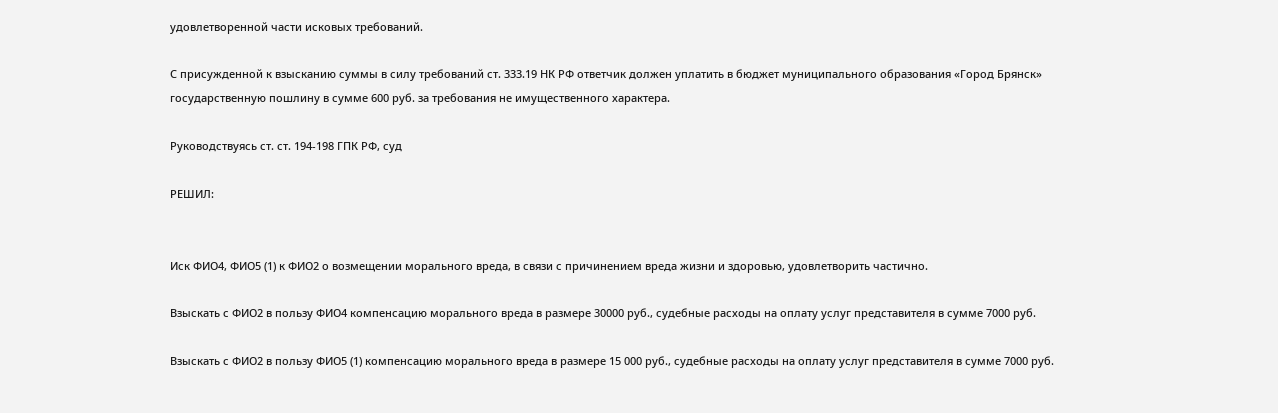удовлетворенной части исковых требований.

С присужденной к взысканию суммы в силу требований ст. 333.19 НК РФ ответчик должен уплатить в бюджет муниципального образования «Город Брянск» государственную пошлину в сумме 600 руб. за требования не имущественного характера.

Руководствуясь ст. ст. 194-198 ГПК РФ, суд

РЕШИЛ:


Иск ФИО4, ФИО5 (1) к ФИО2 о возмещении морального вреда, в связи с причинением вреда жизни и здоровью, удовлетворить частично.

Взыскать с ФИО2 в пользу ФИО4 компенсацию морального вреда в размере 30000 руб., судебные расходы на оплату услуг представителя в сумме 7000 руб.

Взыскать с ФИО2 в пользу ФИО5 (1) компенсацию морального вреда в размере 15 000 руб., судебные расходы на оплату услуг представителя в сумме 7000 руб.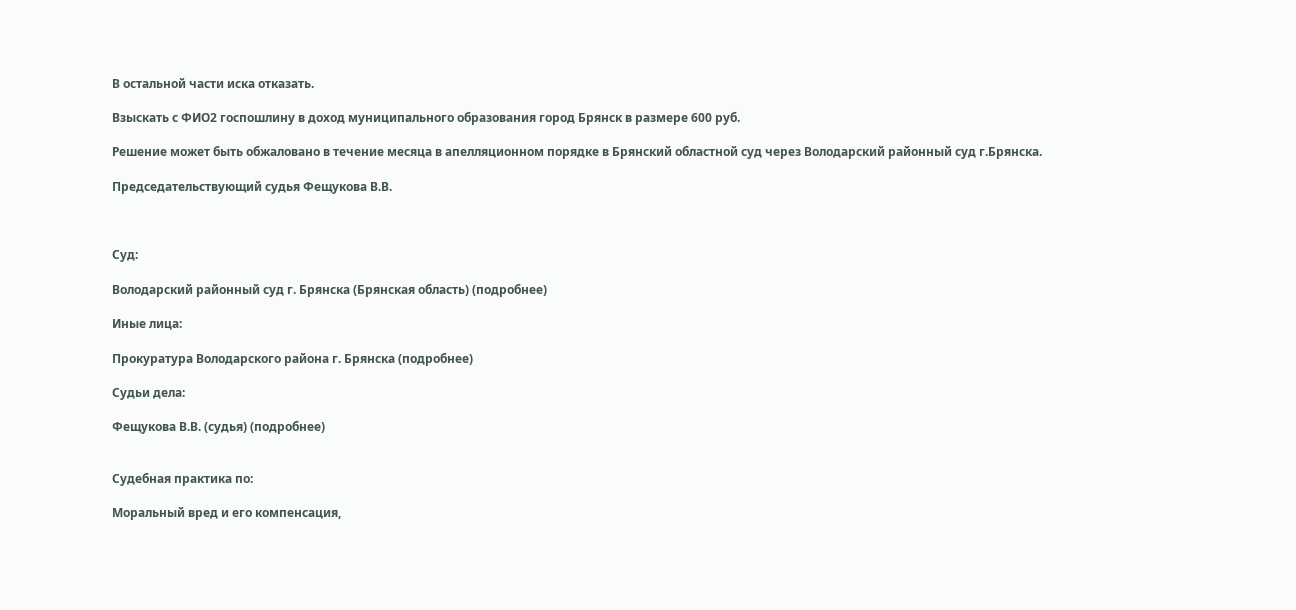В остальной части иска отказать.

Взыскать с ФИО2 госпошлину в доход муниципального образования город Брянск в размере 600 руб.

Решение может быть обжаловано в течение месяца в апелляционном порядке в Брянский областной суд через Володарский районный суд г.Брянска.

Председательствующий судья Фещукова В.В.



Суд:

Володарский районный суд г. Брянска (Брянская область) (подробнее)

Иные лица:

Прокуратура Володарского района г. Брянска (подробнее)

Судьи дела:

Фещукова В.В. (судья) (подробнее)


Судебная практика по:

Моральный вред и его компенсация,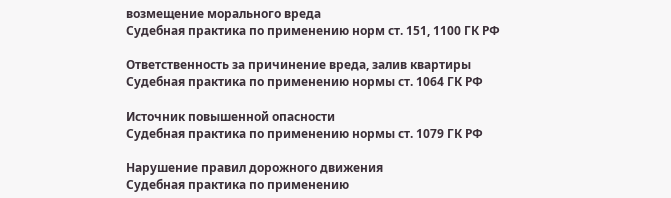возмещение морального вреда
Судебная практика по применению норм ст. 151, 1100 ГК РФ

Ответственность за причинение вреда, залив квартиры
Судебная практика по применению нормы ст. 1064 ГК РФ

Источник повышенной опасности
Судебная практика по применению нормы ст. 1079 ГК РФ

Нарушение правил дорожного движения
Судебная практика по применению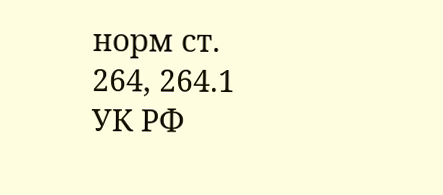норм ст. 264, 264.1 УК РФ